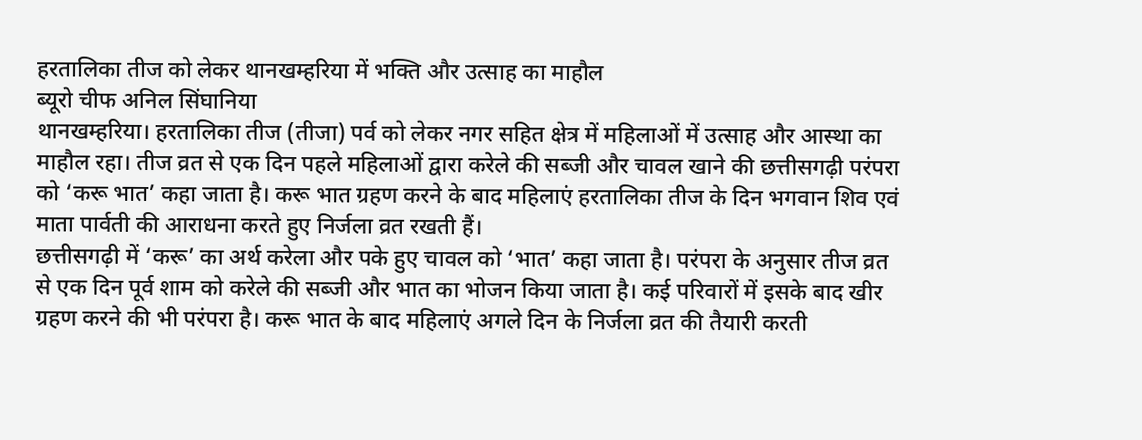हरतालिका तीज को लेकर थानखम्हरिया में भक्ति और उत्साह का माहौल
ब्यूरो चीफ अनिल सिंघानिया
थानखम्हरिया। हरतालिका तीज (तीजा) पर्व को लेकर नगर सहित क्षेत्र में महिलाओं में उत्साह और आस्था का माहौल रहा। तीज व्रत से एक दिन पहले महिलाओं द्वारा करेले की सब्जी और चावल खाने की छत्तीसगढ़ी परंपरा को ‘करू भात’ कहा जाता है। करू भात ग्रहण करने के बाद महिलाएं हरतालिका तीज के दिन भगवान शिव एवं माता पार्वती की आराधना करते हुए निर्जला व्रत रखती हैं।
छत्तीसगढ़ी में ‘करू’ का अर्थ करेला और पके हुए चावल को ‘भात’ कहा जाता है। परंपरा के अनुसार तीज व्रत से एक दिन पूर्व शाम को करेले की सब्जी और भात का भोजन किया जाता है। कई परिवारों में इसके बाद खीर ग्रहण करने की भी परंपरा है। करू भात के बाद महिलाएं अगले दिन के निर्जला व्रत की तैयारी करती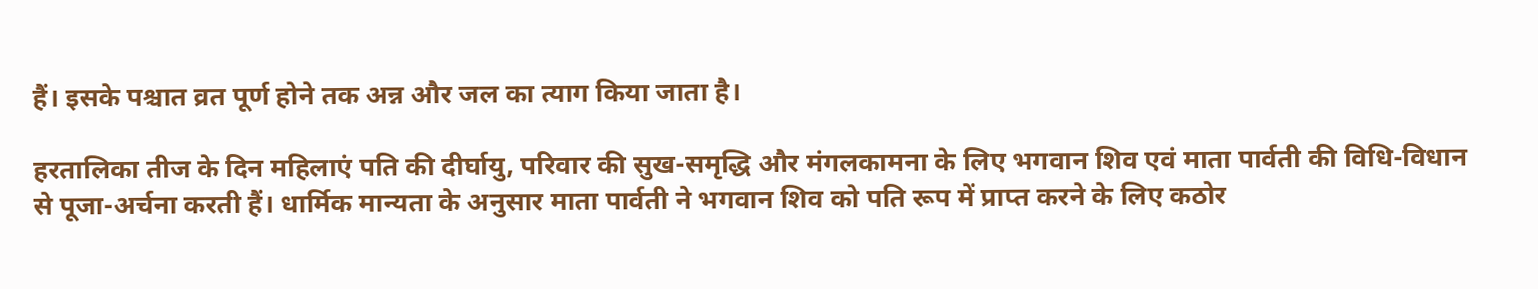हैं। इसके पश्चात व्रत पूर्ण होने तक अन्न और जल का त्याग किया जाता है।

हरतालिका तीज के दिन महिलाएं पति की दीर्घायु, परिवार की सुख-समृद्धि और मंगलकामना के लिए भगवान शिव एवं माता पार्वती की विधि-विधान से पूजा-अर्चना करती हैं। धार्मिक मान्यता के अनुसार माता पार्वती ने भगवान शिव को पति रूप में प्राप्त करने के लिए कठोर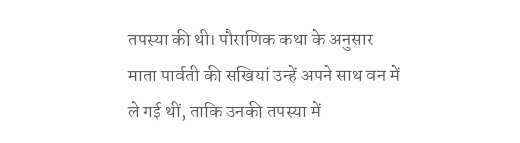तपस्या की थी। पौराणिक कथा के अनुसार माता पार्वती की सखियां उन्हें अपने साथ वन में ले गई थीं, ताकि उनकी तपस्या में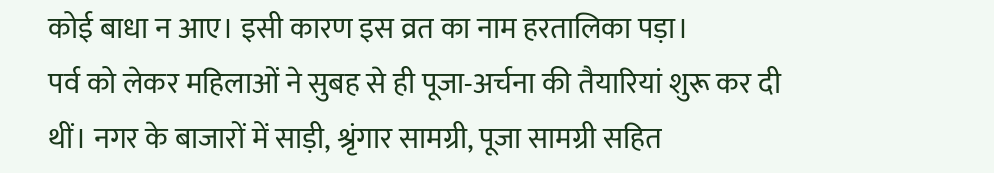कोई बाधा न आए। इसी कारण इस व्रत का नाम हरतालिका पड़ा।
पर्व को लेकर महिलाओं ने सुबह से ही पूजा-अर्चना की तैयारियां शुरू कर दी थीं। नगर के बाजारों में साड़ी, श्रृंगार सामग्री, पूजा सामग्री सहित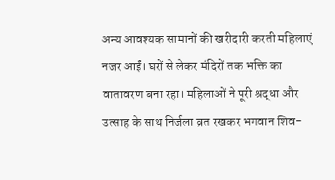अन्य आवश्यक सामानों की खरीदारी करती महिलाएं नजर आईं। घरों से लेकर मंदिरों तक भक्ति का वातावरण बना रहा। महिलाओं ने पूरी श्रद्धा और उत्साह के साथ निर्जला व्रत रखकर भगवान शिव-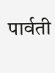पार्वती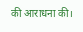की आराधना की।